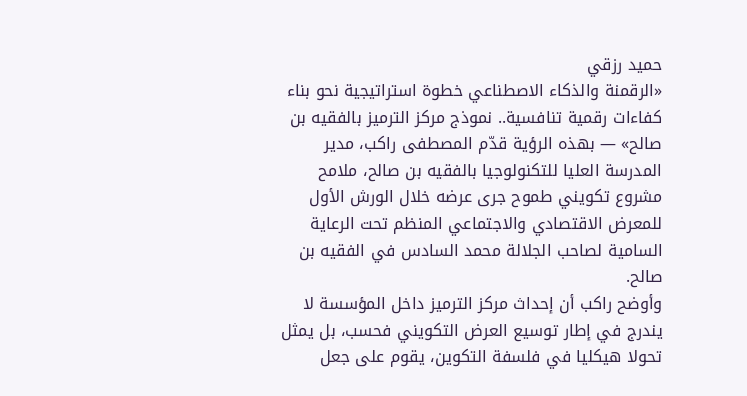حميد رزقي
«الرقمنة والذكاء الاصطناعي خطوة استراتيجية نحو بناء كفاءات رقمية تنافسية.. نموذج مركز الترميز بالفقيه بن صالح» — بهذه الرؤية قدّم المصطفى راكب، مدير المدرسة العليا للتكنولوجيا بالفقيه بن صالح، ملامح مشروع تكويني طموح جرى عرضه خلال الورش الأول للمعرض الاقتصادي والاجتماعي المنظم تحت الرعاية السامية لصاحب الجلالة محمد السادس في الفقيه بن صالح.
وأوضح راكب أن إحداث مركز الترميز داخل المؤسسة لا يندرج في إطار توسيع العرض التكويني فحسب، بل يمثل تحولا هيكليا في فلسفة التكوين، يقوم على جعل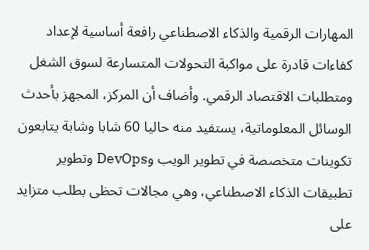المهارات الرقمية والذكاء الاصطناعي رافعة أساسية لإعداد كفاءات قادرة على مواكبة التحولات المتسارعة لسوق الشغل ومتطلبات الاقتصاد الرقمي. وأضاف أن المركز، المجهز بأحدث الوسائل المعلوماتية، يستفيد منه حاليا 60 شابا وشابة يتابعون تكوينات متخصصة في تطوير الويب وDevOps وتطوير تطبيقات الذكاء الاصطناعي، وهي مجالات تحظى بطلب متزايد على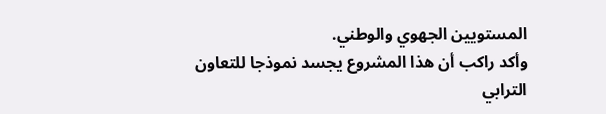المستويين الجهوي والوطني.
وأكد راكب أن هذا المشروع يجسد نموذجا للتعاون الترابي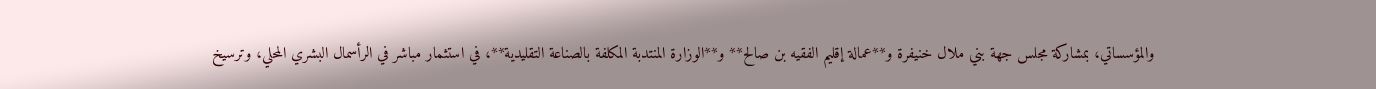والمؤسساتي، بمشاركة مجلس جهة بني ملال خنيفرة و**عمالة إقليم الفقيه بن صالح** و**الوزارة المنتدبة المكلفة بالصناعة التقليدية**، في استثمار مباشر في الرأسمال البشري المحلي، وترسيخ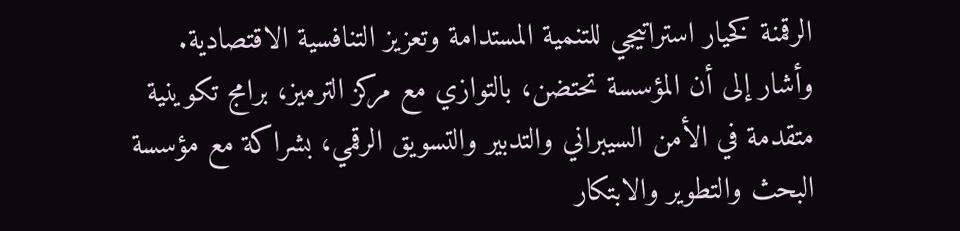الرقمنة كخيار استراتيجي للتنمية المستدامة وتعزيز التنافسية الاقتصادية.
وأشار إلى أن المؤسسة تحتضن، بالتوازي مع مركز الترميز، برامج تكوينية متقدمة في الأمن السيبراني والتدبير والتسويق الرقمي، بشراكة مع مؤسسة البحث والتطوير والابتكار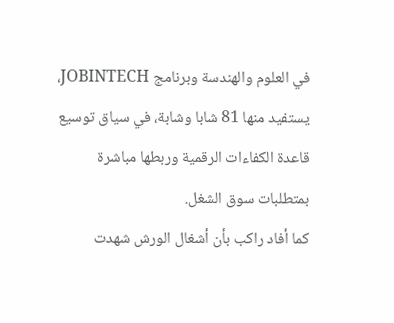في العلوم والهندسة وبرنامج JOBINTECH، يستفيد منها 81 شابا وشابة، في سياق توسيع قاعدة الكفاءات الرقمية وربطها مباشرة بمتطلبات سوق الشغل.
كما أفاد راكب بأن أشغال الورش شهدت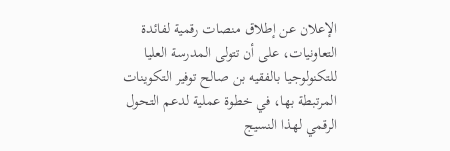الإعلان عن إطلاق منصات رقمية لفائدة التعاونيات، على أن تتولى المدرسة العليا للتكنولوجيا بالفقيه بن صالح توفير التكوينات المرتبطة بها، في خطوة عملية لدعم التحول الرقمي لهذا النسيج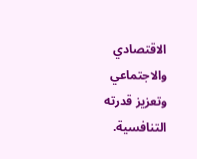الاقتصادي والاجتماعي وتعزيز قدرته التنافسية.